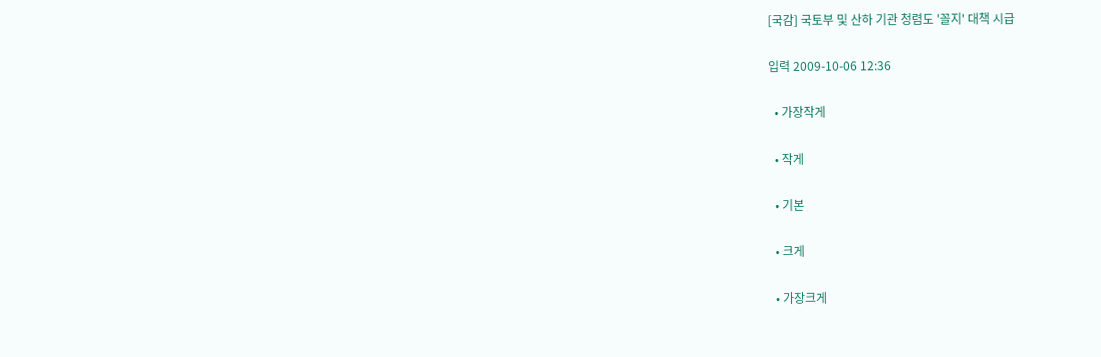[국감] 국토부 및 산하 기관 청렴도 '꼴지' 대책 시급

입력 2009-10-06 12:36

  • 가장작게

  • 작게

  • 기본

  • 크게

  • 가장크게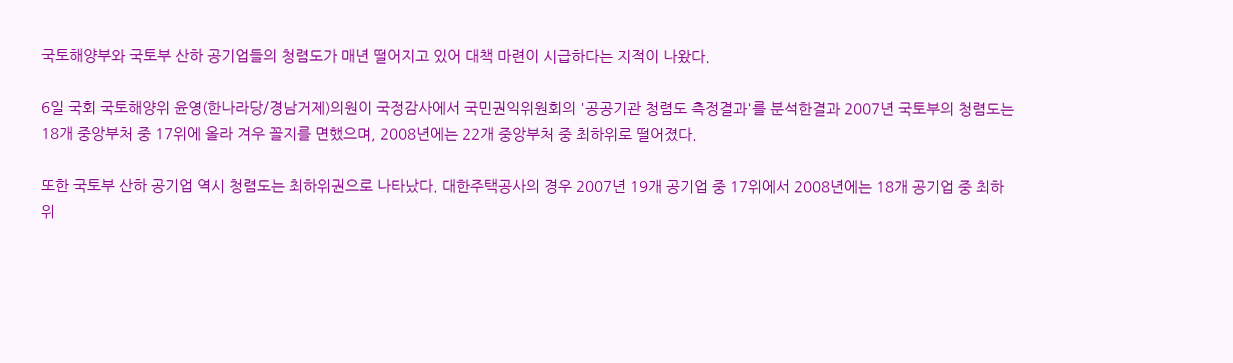국토해양부와 국토부 산하 공기업들의 청렴도가 매년 떨어지고 있어 대책 마련이 시급하다는 지적이 나왔다.

6일 국회 국토해양위 윤영(한나라당/경남거제)의원이 국정감사에서 국민권익위원회의 '공공기관 청렴도 측정결과'를 분석한결과 2007년 국토부의 청렴도는 18개 중앙부처 중 17위에 올라 겨우 꼴지를 면했으며, 2008년에는 22개 중앙부처 중 최하위로 떨어졌다.

또한 국토부 산하 공기업 역시 청렴도는 최하위권으로 나타났다. 대한주택공사의 경우 2007년 19개 공기업 중 17위에서 2008년에는 18개 공기업 중 최하위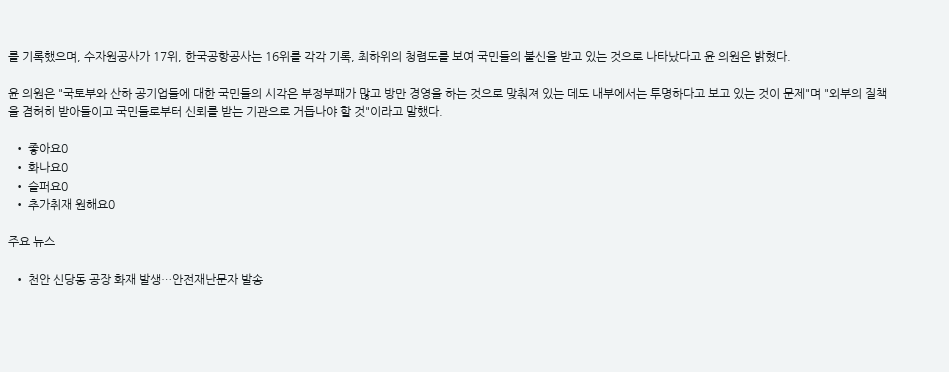를 기록했으며, 수자원공사가 17위, 한국공항공사는 16위를 각각 기록, 최하위의 청렴도를 보여 국민들의 불신을 받고 있는 것으로 나타났다고 윤 의원은 밝혔다.

윤 의원은 "국토부와 산하 공기업들에 대한 국민들의 시각은 부정부패가 많고 방만 경영을 하는 것으로 맞춰져 있는 데도 내부에서는 투명하다고 보고 있는 것이 문제"며 "외부의 질책을 겸허히 받아들이고 국민들로부터 신뢰를 받는 기관으로 거듭나야 할 것"이라고 말했다.

  • 좋아요0
  • 화나요0
  • 슬퍼요0
  • 추가취재 원해요0

주요 뉴스

  • 천안 신당동 공장 화재 발생…안전재난문자 발송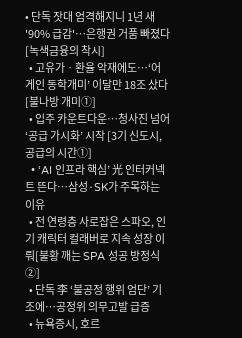• 단독 잣대 엄격해지니 1년 새 '90% 급감'…은행권 거품 빠졌다[녹색금융의 착시]
  • 고유가ㆍ환율 악재에도…‘어게인 동학개미’ 이달만 18조 샀다 [불나방 개미①]
  • 입주 카운트다운…청사진 넘어 ‘공급 가시화’ 시작 [3기 신도시, 공급의 시간①]
  • ‘AI 인프라 핵심’ 光 인터커넥트 뜬다…삼성·SK가 주목하는 이유
  • 전 연령층 사로잡은 스파오, 인기 캐릭터 컬래버로 지속 성장 이뤄[불황 깨는 SPA 성공 방정식②]
  • 단독 李 ‘불공정 행위 엄단’ 기조에…공정위 의무고발 급증
  • 뉴욕증시, 호르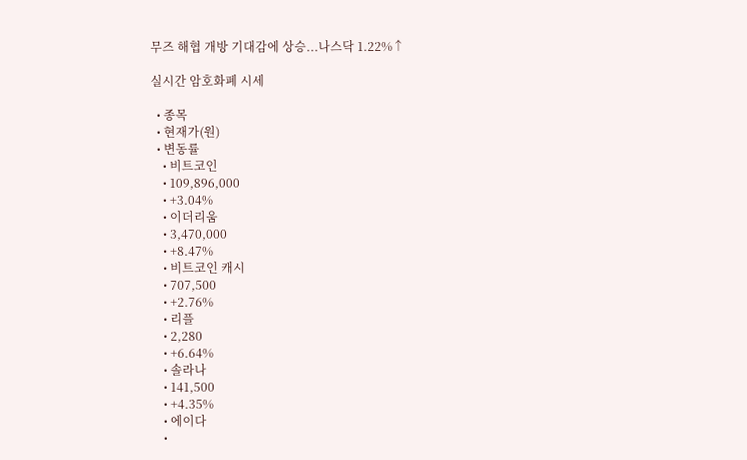무즈 해협 개방 기대감에 상승...나스닥 1.22%↑

실시간 암호화폐 시세

  • 종목
  • 현재가(원)
  • 변동률
    • 비트코인
    • 109,896,000
    • +3.04%
    • 이더리움
    • 3,470,000
    • +8.47%
    • 비트코인 캐시
    • 707,500
    • +2.76%
    • 리플
    • 2,280
    • +6.64%
    • 솔라나
    • 141,500
    • +4.35%
    • 에이다
    •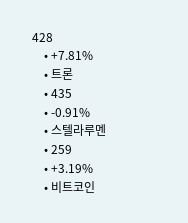428
    • +7.81%
    • 트론
    • 435
    • -0.91%
    • 스텔라루멘
    • 259
    • +3.19%
    • 비트코인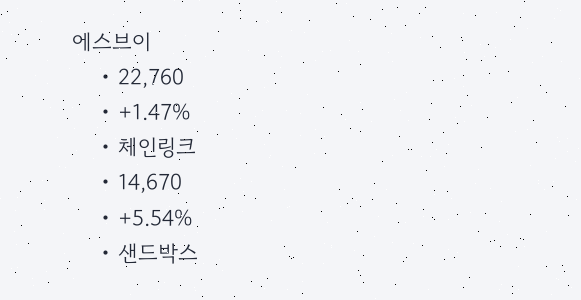에스브이
    • 22,760
    • +1.47%
    • 체인링크
    • 14,670
    • +5.54%
    • 샌드박스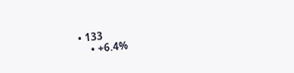• 133
    • +6.4%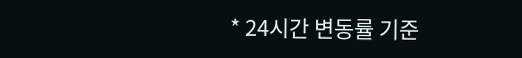* 24시간 변동률 기준